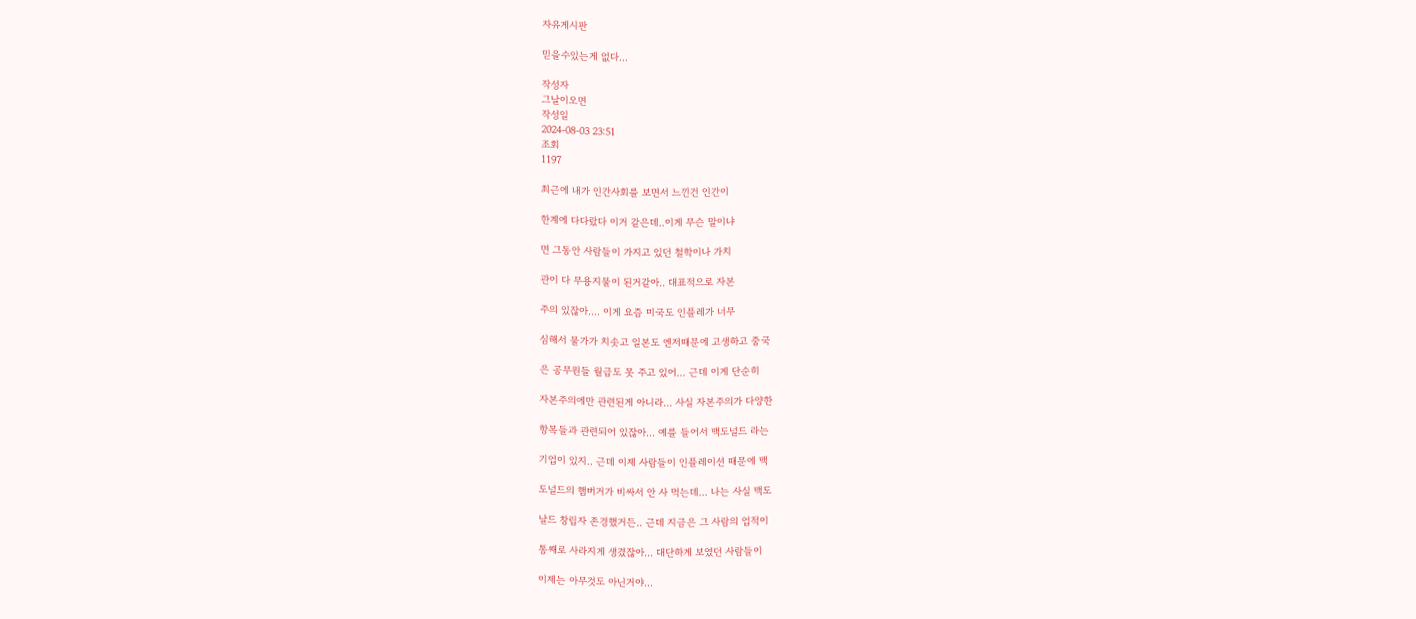자유게시판

믿을수있는게 없다...

작성자
그날이오면
작성일
2024-08-03 23:51
조회
1197

최근에 내가 인간사회를 보면서 느낀건 인간이

한계에 다다랐다 이거 같은데..이게 무슨 말이냐

면 그동안 사람들이 가지고 있던 철학이나 가치

관이 다 무용지물이 된거같아.. 대표적으로 자본

주의 있잖아.... 이게 요즘 미국도 인플레가 너무

심해서 물가가 치솟고 일본도 엔저때문에 고생하고 중국

은 공무원들 월급도 못 주고 있어... 근데 이게 단순히

자본주의에만 관련된게 아니라... 사실 자본주의가 다양한

항목들과 관련되어 있잖아... 예를 들어서 맥도널드 라는

기업이 있지.. 근데 이제 사람들이 인플레이션 때문에 맥

도널드의 햄버거가 비싸서 안 사 먹는데... 나는 사실 맥도

날드 창립자 존경했거든.. 근데 지금은 그 사람의 업적이

통째로 사라지게 생겼잖아... 대단하게 보였던 사람들이

이제는 아무것도 아닌거야...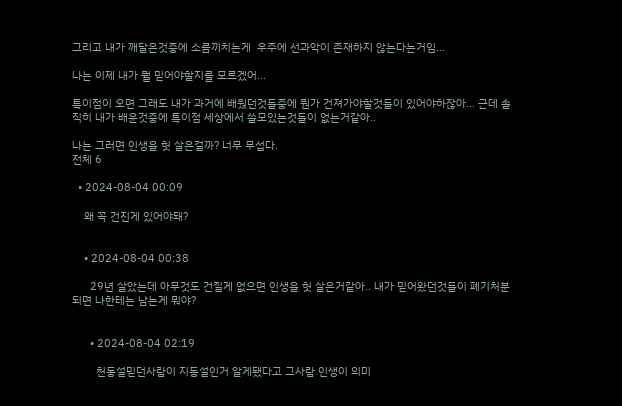그리고 내가 깨달은것중에 소름끼치는게  우주에 선과악이 존재하지 않는다는거임...

나는 이제 내가 뭘 믿어야할지를 모르겠어...

특이점이 오면 그래도 내가 과거에 배웠던것들중에 뭔가 건져가야할것들이 있어야하잖아... 근데 솔직히 내가 배운것중에 특이점 세상에서 쓸모있는것들이 없는거같아..

나는 그러면 인생을 헛 살은걸까? 너무 무섭다.
전체 6

  • 2024-08-04 00:09

    왜 꼭 건진게 있어야돼?


    • 2024-08-04 00:38

      29년 살았는데 아무것도 건질게 없으면 인생을 헛 살은거같아.. 내가 믿어왔던것들이 폐기처분 되면 나한테는 남는게 뭐야?


      • 2024-08-04 02:19

        천동설믿던사람이 지동설인거 알게됐다고 그사람 인생이 의미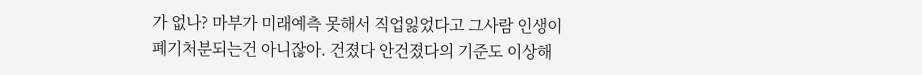가 없나? 마부가 미래예측 못해서 직업잃었다고 그사람 인생이 폐기처분되는건 아니잖아. 건졌다 안건졌다의 기준도 이상해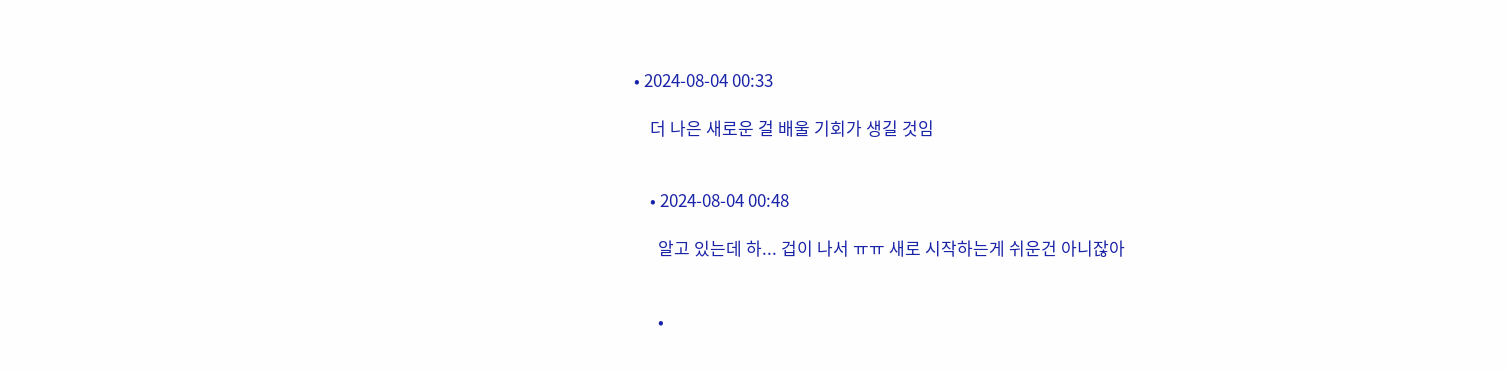• 2024-08-04 00:33

    더 나은 새로운 걸 배울 기회가 생길 것임


    • 2024-08-04 00:48

      알고 있는데 하... 겁이 나서 ㅠㅠ 새로 시작하는게 쉬운건 아니잖아


      •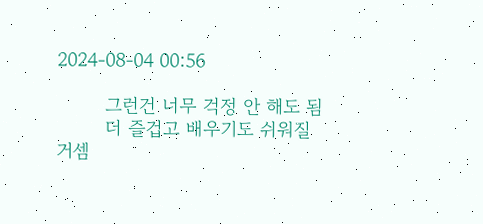2024-08-04 00:56

        그런건 너무 걱정 안 해도 됨
        더 즐겁고 배우기도 쉬워질 거셈